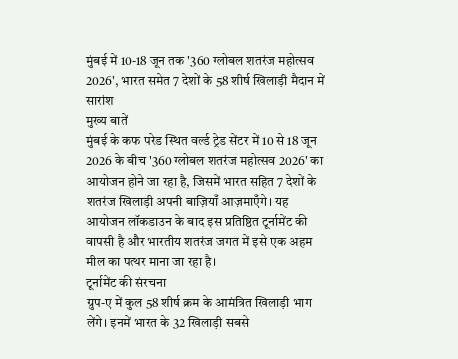मुंबई में 10-18 जून तक '360 ग्लोबल शतरंज महोत्सव 2026', भारत समेत 7 देशों के 58 शीर्ष खिलाड़ी मैदान में
सारांश
मुख्य बातें
मुंबई के कफ परेड स्थित वर्ल्ड ट्रेड सेंटर में 10 से 18 जून 2026 के बीच '360 ग्लोबल शतरंज महोत्सव 2026' का आयोजन होने जा रहा है, जिसमें भारत सहित 7 देशों के शतरंज खिलाड़ी अपनी बाज़ियाँ आज़माएँगे। यह आयोजन लॉकडाउन के बाद इस प्रतिष्ठित टूर्नामेंट की वापसी है और भारतीय शतरंज जगत में इसे एक अहम मील का पत्थर माना जा रहा है।
टूर्नामेंट की संरचना
ग्रुप-ए में कुल 58 शीर्ष क्रम के आमंत्रित खिलाड़ी भाग लेंगे। इनमें भारत के 32 खिलाड़ी सबसे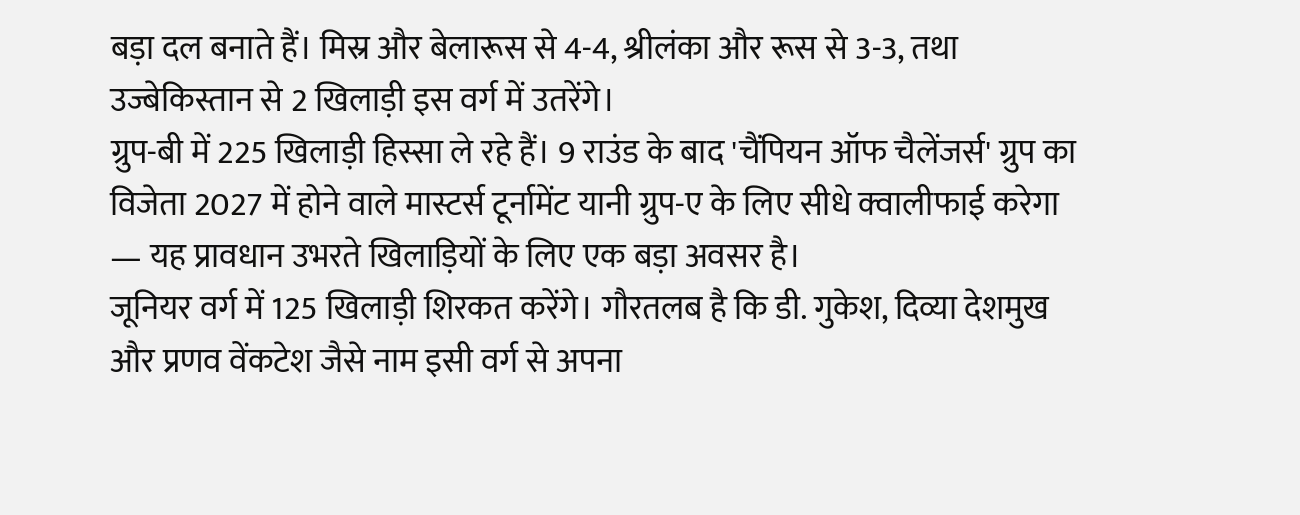बड़ा दल बनाते हैं। मिस्र और बेलारूस से 4-4, श्रीलंका और रूस से 3-3, तथा उज्बेकिस्तान से 2 खिलाड़ी इस वर्ग में उतरेंगे।
ग्रुप-बी में 225 खिलाड़ी हिस्सा ले रहे हैं। 9 राउंड के बाद 'चैंपियन ऑफ चैलेंजर्स' ग्रुप का विजेता 2027 में होने वाले मास्टर्स टूर्नामेंट यानी ग्रुप-ए के लिए सीधे क्वालीफाई करेगा — यह प्रावधान उभरते खिलाड़ियों के लिए एक बड़ा अवसर है।
जूनियर वर्ग में 125 खिलाड़ी शिरकत करेंगे। गौरतलब है कि डी. गुकेश, दिव्या देशमुख और प्रणव वेंकटेश जैसे नाम इसी वर्ग से अपना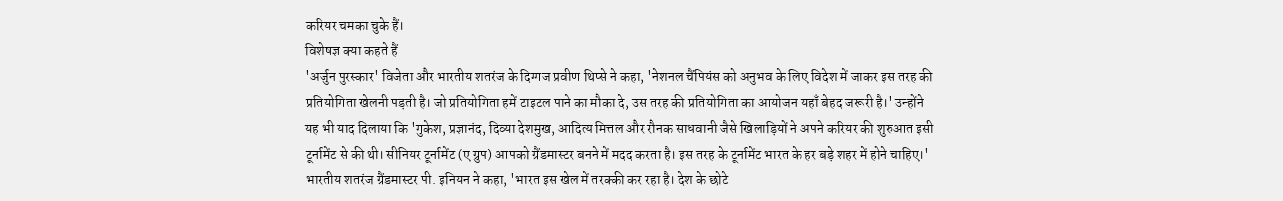करियर चमका चुके हैं।
विशेषज्ञ क्या कहते हैं
'अर्जुन पुरस्कार' विजेता और भारतीय शतरंज के दिग्गज प्रवीण थिप्से ने कहा, 'नेशनल चैंपियंस को अनुभव के लिए विदेश में जाकर इस तरह की प्रतियोगिता खेलनी पड़ती है। जो प्रतियोगिता हमें टाइटल पाने का मौका दे, उस तरह की प्रतियोगिता का आयोजन यहाँ बेहद जरूरी है।' उन्होंने यह भी याद दिलाया कि 'गुकेश, प्रज्ञानंद, दिव्या देशमुख, आदित्य मित्तल और रौनक साधवानी जैसे खिलाड़ियों ने अपने करियर की शुरुआत इसी टूर्नामेंट से की थी। सीनियर टूर्नामेंट (ए ग्रुप) आपको ग्रैंडमास्टर बनने में मदद करता है। इस तरह के टूर्नामेंट भारत के हर बड़े शहर में होने चाहिए।'
भारतीय शतरंज ग्रैंडमास्टर पी. इनियन ने कहा, 'भारत इस खेल में तरक्की कर रहा है। देश के छोटे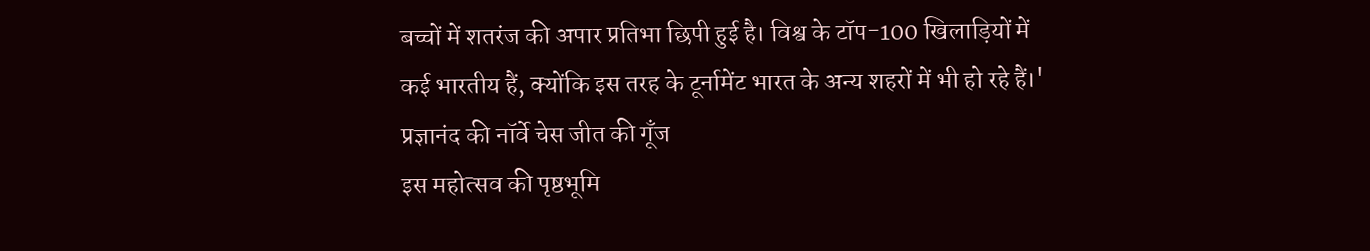बच्चों में शतरंज की अपार प्रतिभा छिपी हुई है। विश्व के टॉप-100 खिलाड़ियों में कई भारतीय हैं, क्योंकि इस तरह के टूर्नामेंट भारत के अन्य शहरों में भी हो रहे हैं।'
प्रज्ञानंद की नॉर्वे चेस जीत की गूँज
इस महोत्सव की पृष्ठभूमि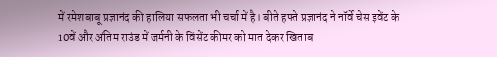में रमेशबाबू प्रज्ञानंद की हालिया सफलता भी चर्चा में है। बीते हफ्ते प्रज्ञानंद ने नॉर्वे चेस इवेंट के 10वें और अंतिम राउंड में जर्मनी के विंसेंट कीमर को मात देकर खिताब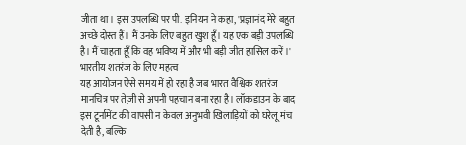जीता था। इस उपलब्धि पर पी. इनियन ने कहा, 'प्रज्ञानंद मेरे बहुत अच्छे दोस्त हैं। मैं उनके लिए बहुत खुश हूँ। यह एक बड़ी उपलब्धि है। मैं चाहता हूँ कि वह भविष्य में और भी बड़ी जीत हासिल करें।'
भारतीय शतरंज के लिए महत्व
यह आयोजन ऐसे समय में हो रहा है जब भारत वैश्विक शतरंज मानचित्र पर तेज़ी से अपनी पहचान बना रहा है। लॉकडाउन के बाद इस टूर्नामेंट की वापसी न केवल अनुभवी खिलाड़ियों को घरेलू मंच देती है, बल्कि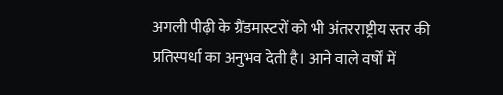अगली पीढ़ी के ग्रैंडमास्टरों को भी अंतरराष्ट्रीय स्तर की प्रतिस्पर्धा का अनुभव देती है। आने वाले वर्षों में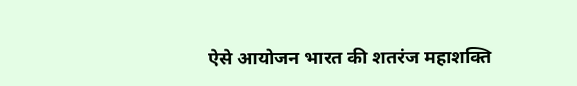ऐसे आयोजन भारत की शतरंज महाशक्ति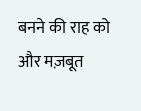बनने की राह को और मज़बूत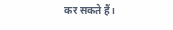कर सकते हैं।